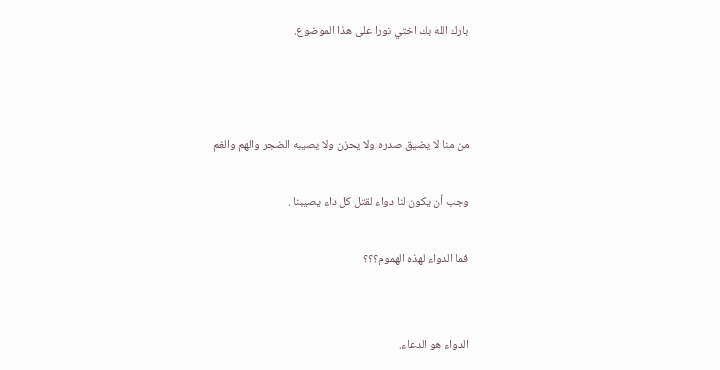بارك الله بك اختي نورا على هذا الموضوع.



من منا لا يضيق صدره ولا يحزن ولا يصيبه الضجر والهم والغم

وجب أن يكون لنا دواء لقتل كل داء يصيبنا .

فما الدواء لهذه الهموم؟؟؟


الدواء هو الدعاء.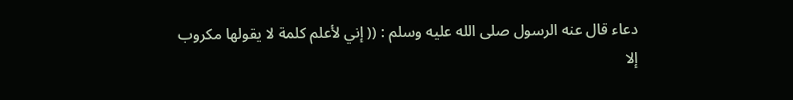دعاء قال عنه الرسول صلى الله عليه وسلم : (( إني لأعلم كلمة لا يقولها مكروب
إلا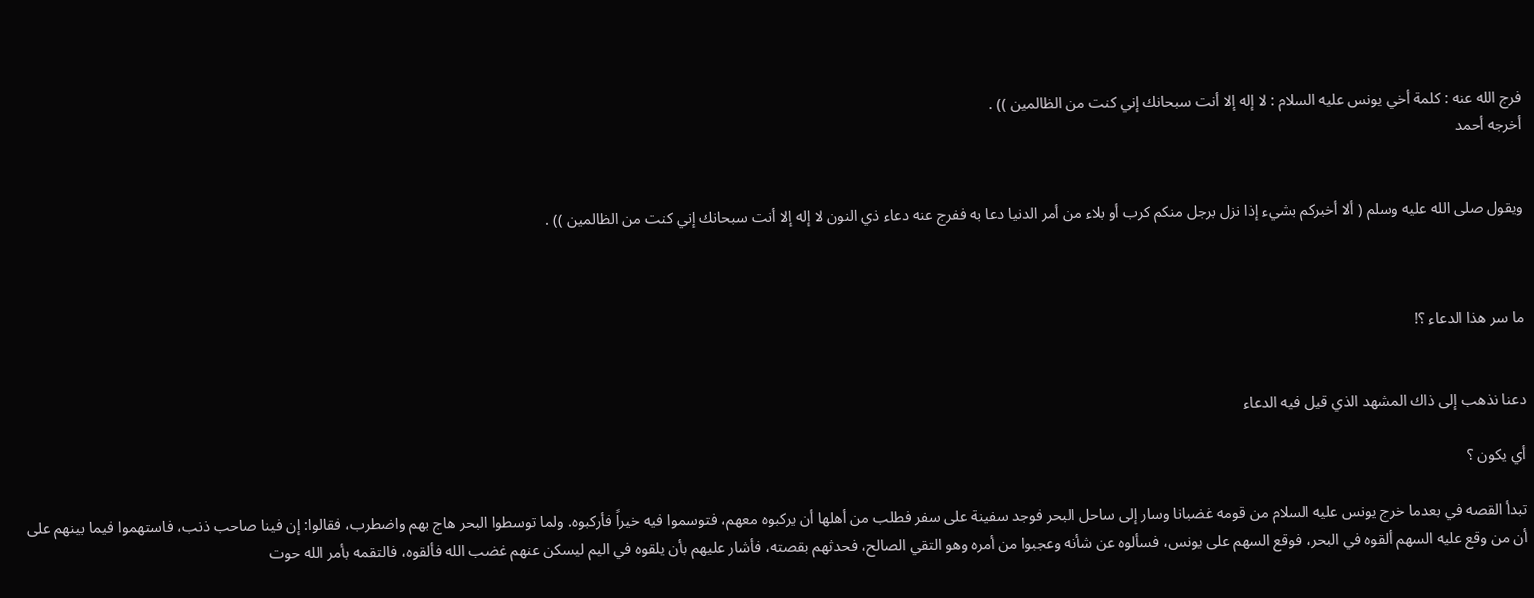فرج الله عنه : كلمة أخي يونس عليه السلام : لا إله إلا أنت سبحانك إني كنت من الظالمين )) .
أخرجه أحمد


ويقول صلى الله عليه وسلم ( ألا أخبركم بشيء إذا نزل برجل منكم كرب أو بلاء من أمر الدنيا دعا به ففرج عنه دعاء ذي النون لا إله إلا أنت سبحانك إني كنت من الظالمين )) .



ما سر هذا الدعاء ؟!


دعنا نذهب إلى ذاك المشهد الذي قيل فيه الدعاء

أي يكون ؟

تبدأ القصه في بعدما خرج يونس عليه السلام من قومه غضبانا وسار إلى ساحل البحر فوجد سفينة على سفر فطلب من أهلها أن يركبوه معهم، فتوسموا فيه خيراً فأركبوه. ولما توسطوا البحر هاج بهم واضطرب، فقالوا: إن فينا صاحب ذنب، فاستهموا فيما بينهم على أن من وقع عليه السهم ألقوه في البحر، فوقع السهم على يونس، فسألوه عن شأنه وعجبوا من أمره وهو التقي الصالح، فحدثهم بقصته، فأشار عليهم بأن يلقوه في اليم ليسكن عنهم غضب الله فألقوه، فالتقمه بأمر الله حوت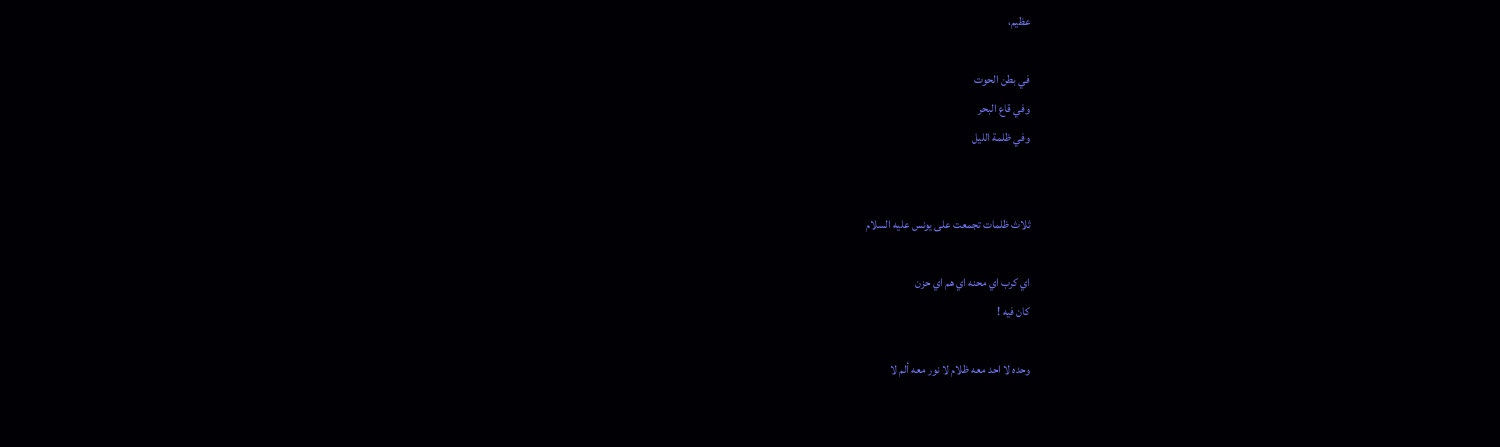عظيم،

في بطن الحوت
وفي قاع البحر
وفي ظلمة الليل


ثلاث ظلمات تجمعت على يونس عليه السلام

اي كرب اي محنه اي هم اي حزن
كان فيه !

وحده لا احد معه ظلام لا نور معه ألم لا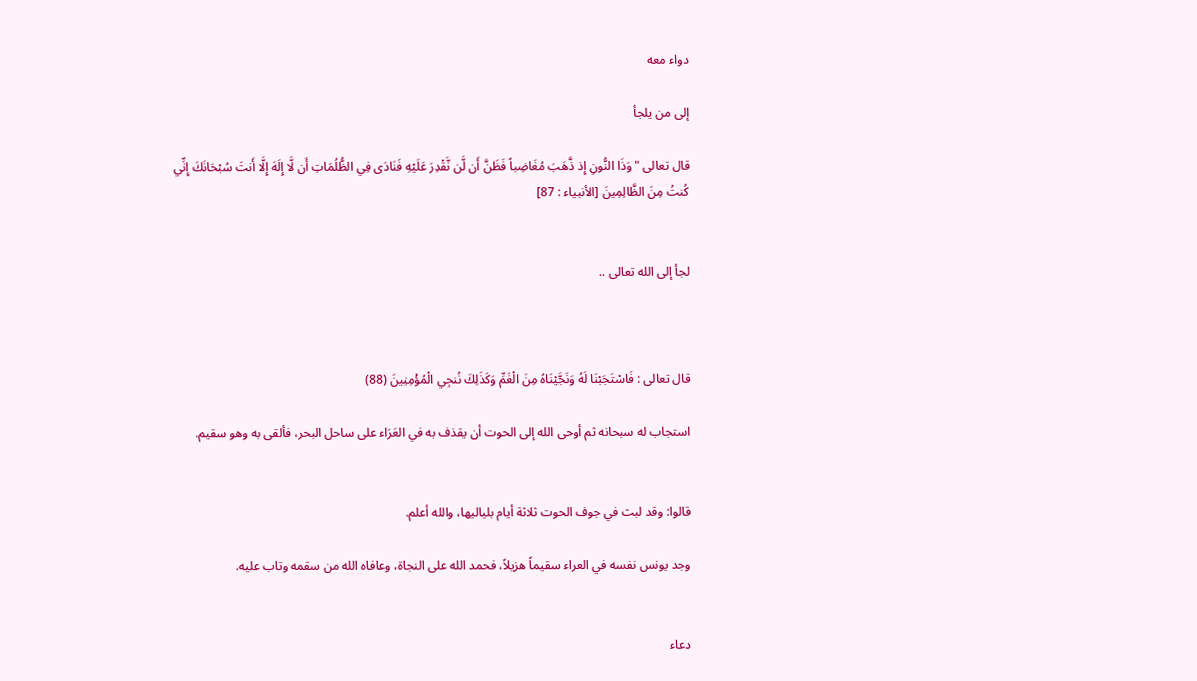دواء معه

إلى من يلجأ

قال تعالى " وَذَا النُّونِ إِذ ذَّهَبَ مُغَاضِباً فَظَنَّ أَن لَّن نَّقْدِرَ عَلَيْهِ فَنَادَى فِي الظُّلُمَاتِ أَن لَّا إِلَهَ إِلَّا أَنتَ سُبْحَانَكَ إِنِّي كُنتُ مِنَ الظَّالِمِينَ [الأنبياء : 87]


لجأ إلى الله تعالى ..



قال تعالى : فَاسْتَجَبْنَا لَهُ وَنَجَّيْنَاهُ مِنَ الْغَمِّ وَكَذَلِكَ نُنجِي الْمُؤْمِنِينَ (88)

استجاب له سبحانه ثم أوحى الله إلى الحوت أن يقذف به في العَرَاء على ساحل البحر، فألقى به وهو سقيم.


قالوا: وقد لبث في جوف الحوت ثلاثة أيام بلياليها، والله أعلم.

وجد يونس نفسه في العراء سقيماً هزيلاً، فحمد الله على النجاة، وعافاه الله من سقمه وتاب عليه.


دعاء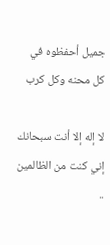جميل أحفظوه في كل محنه وكل كرب

لا إله إلا أنت سبحانك إني كنت من الظالمين ..